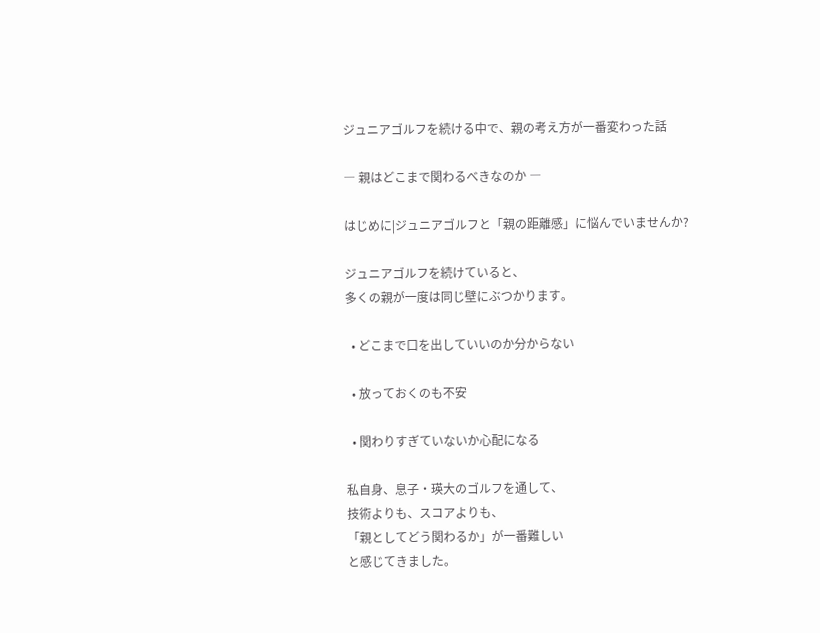ジュニアゴルフを続ける中で、親の考え方が一番変わった話

― 親はどこまで関わるべきなのか ―

はじめに|ジュニアゴルフと「親の距離感」に悩んでいませんか?

ジュニアゴルフを続けていると、
多くの親が一度は同じ壁にぶつかります。

  • どこまで口を出していいのか分からない

  • 放っておくのも不安

  • 関わりすぎていないか心配になる

私自身、息子・瑛大のゴルフを通して、
技術よりも、スコアよりも、
「親としてどう関わるか」が一番難しい
と感じてきました。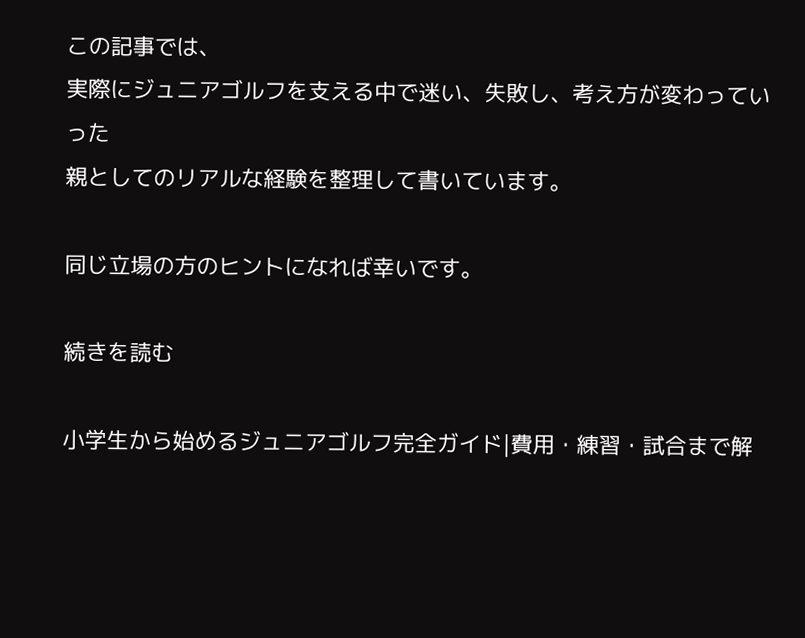この記事では、
実際にジュニアゴルフを支える中で迷い、失敗し、考え方が変わっていった
親としてのリアルな経験を整理して書いています。

同じ立場の方のヒントになれば幸いです。

続きを読む

小学生から始めるジュニアゴルフ完全ガイド|費用・練習・試合まで解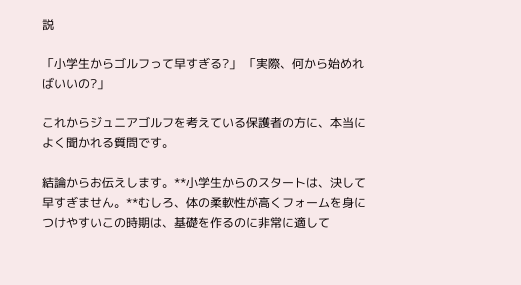説

「小学生からゴルフって早すぎる?」 「実際、何から始めればいいの?」

これからジュニアゴルフを考えている保護者の方に、本当によく聞かれる質問です。

結論からお伝えします。**小学生からのスタートは、決して早すぎません。**むしろ、体の柔軟性が高くフォームを身につけやすいこの時期は、基礎を作るのに非常に適して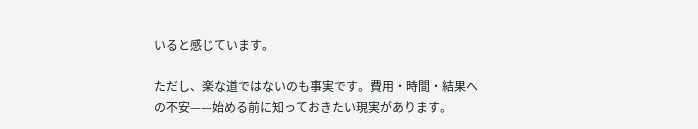いると感じています。

ただし、楽な道ではないのも事実です。費用・時間・結果への不安——始める前に知っておきたい現実があります。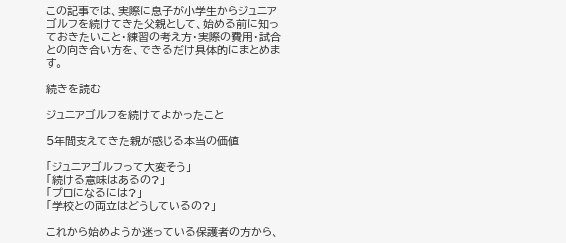この記事では、実際に息子が小学生からジュニアゴルフを続けてきた父親として、始める前に知っておきたいこと・練習の考え方・実際の費用・試合との向き合い方を、できるだけ具体的にまとめます。

続きを読む

ジュニアゴルフを続けてよかったこと

5年間支えてきた親が感じる本当の価値

「ジュニアゴルフって大変そう」
「続ける意味はあるの?」
「プロになるには?」
「学校との両立はどうしているの?」

これから始めようか迷っている保護者の方から、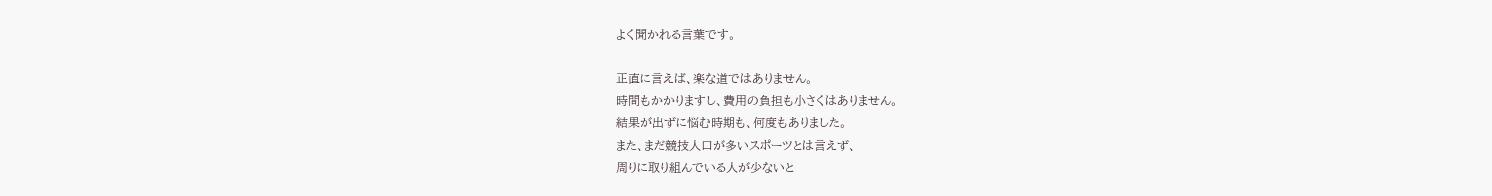よく聞かれる言葉です。

正直に言えば、楽な道ではありません。
時間もかかりますし、費用の負担も小さくはありません。
結果が出ずに悩む時期も、何度もありました。
また、まだ競技人口が多いスポーツとは言えず、
周りに取り組んでいる人が少ないと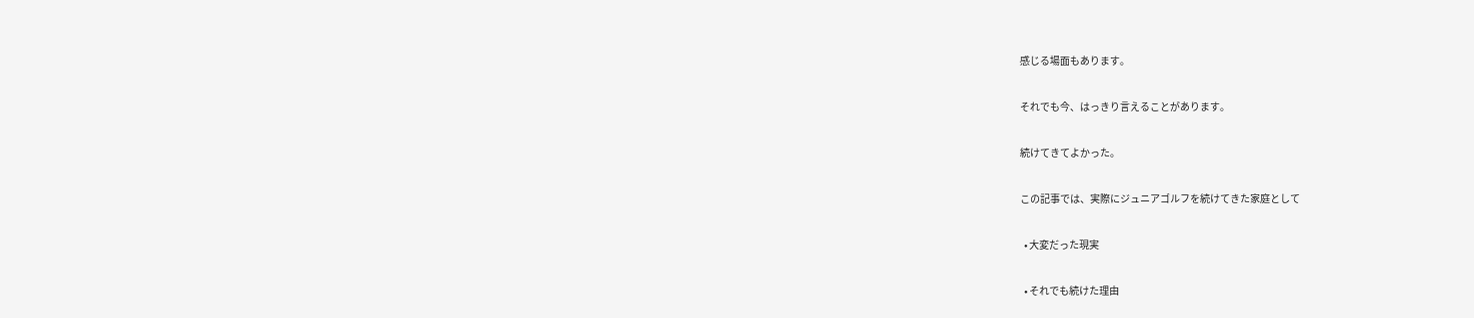感じる場面もあります。

それでも今、はっきり言えることがあります。

続けてきてよかった。

この記事では、実際にジュニアゴルフを続けてきた家庭として

  • 大変だった現実

  • それでも続けた理由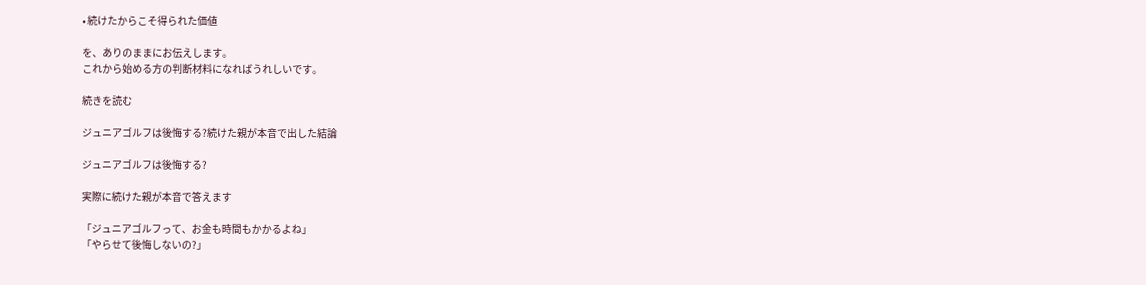• 続けたからこそ得られた価値

を、ありのままにお伝えします。
これから始める方の判断材料になればうれしいです。

続きを読む

ジュニアゴルフは後悔する?続けた親が本音で出した結論

ジュニアゴルフは後悔する?

実際に続けた親が本音で答えます

「ジュニアゴルフって、お金も時間もかかるよね」
「やらせて後悔しないの?」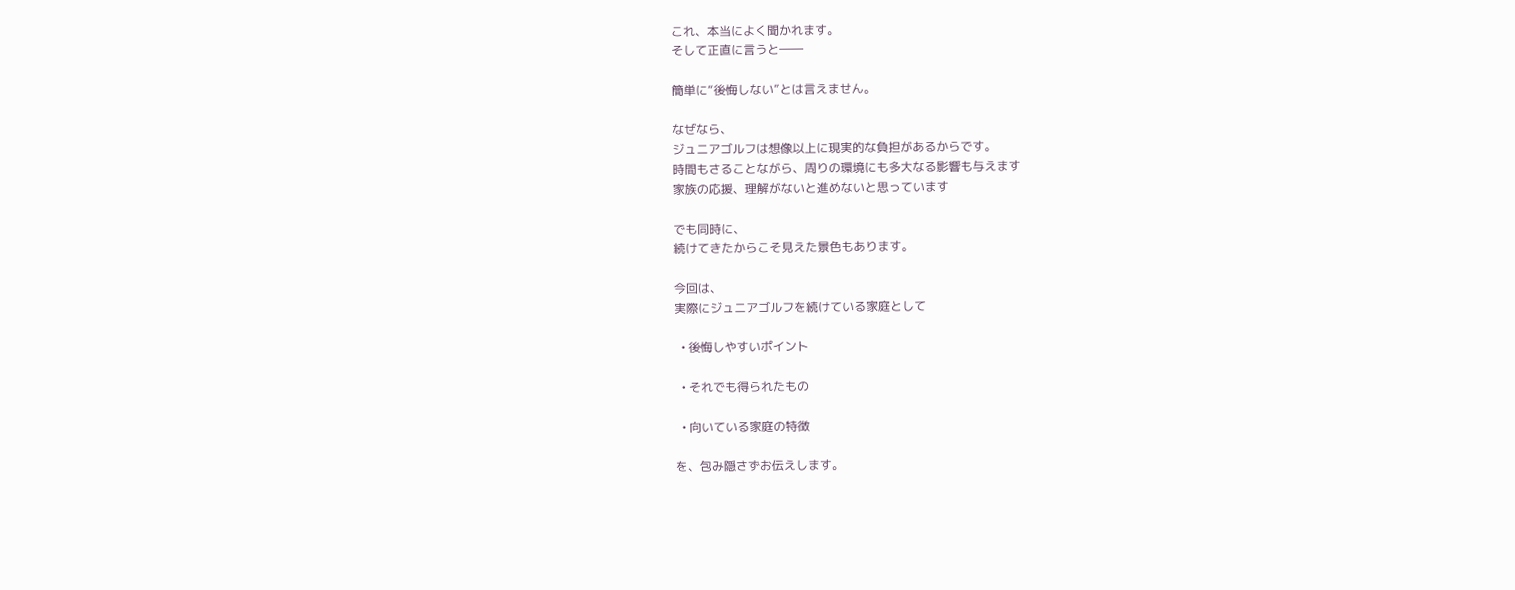これ、本当によく聞かれます。
そして正直に言うと――

簡単に“後悔しない”とは言えません。

なぜなら、
ジュニアゴルフは想像以上に現実的な負担があるからです。
時間もさることながら、周りの環境にも多大なる影響も与えます
家族の応援、理解がないと進めないと思っています

でも同時に、
続けてきたからこそ見えた景色もあります。

今回は、
実際にジュニアゴルフを続けている家庭として

  • 後悔しやすいポイント

  • それでも得られたもの

  • 向いている家庭の特徴

を、包み隠さずお伝えします。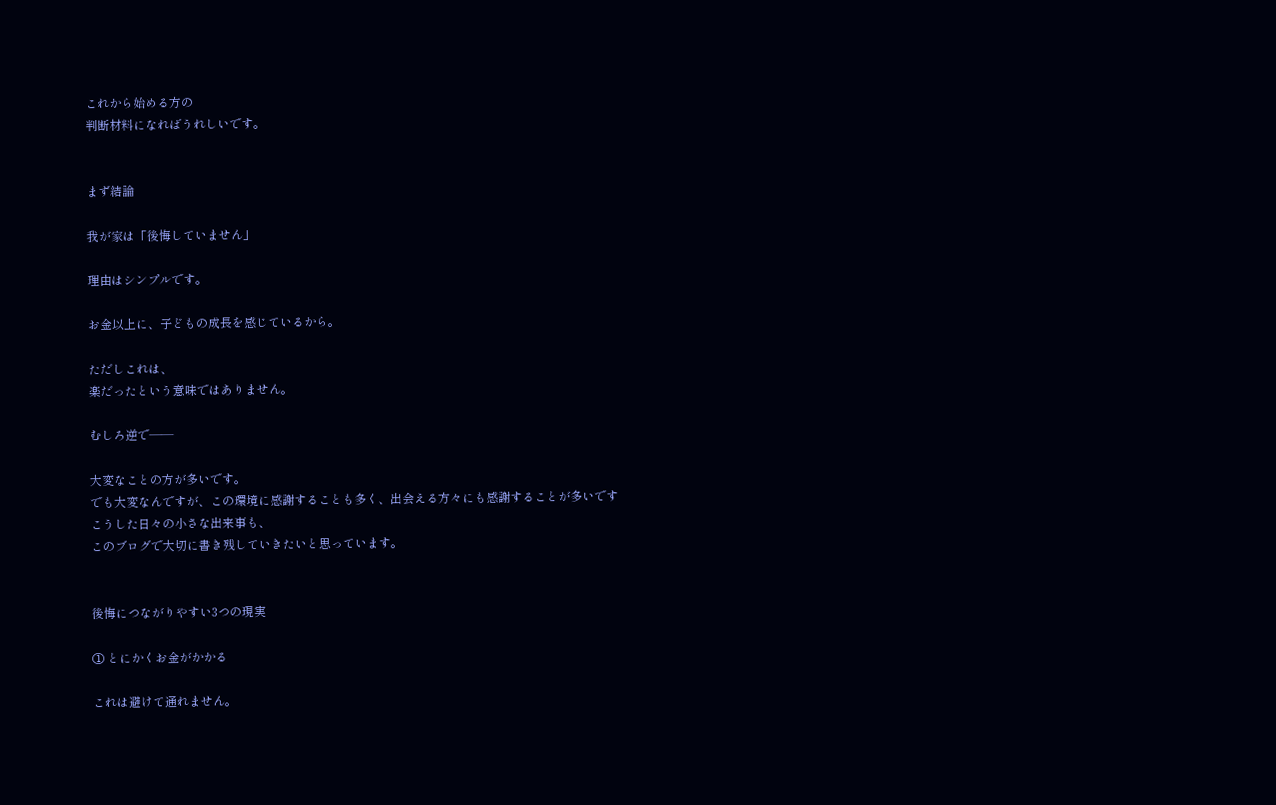これから始める方の
判断材料になればうれしいです。


まず結論

我が家は「後悔していません」

理由はシンプルです。

お金以上に、子どもの成長を感じているから。

ただしこれは、
楽だったという意味ではありません。

むしろ逆で――

大変なことの方が多いです。
でも大変なんですが、この環境に感謝することも多く、出会える方々にも感謝することが多いです
こうした日々の小さな出来事も、
このブログで大切に書き残していきたいと思っています。


後悔につながりやすい3つの現実

① とにかくお金がかかる

これは避けて通れません。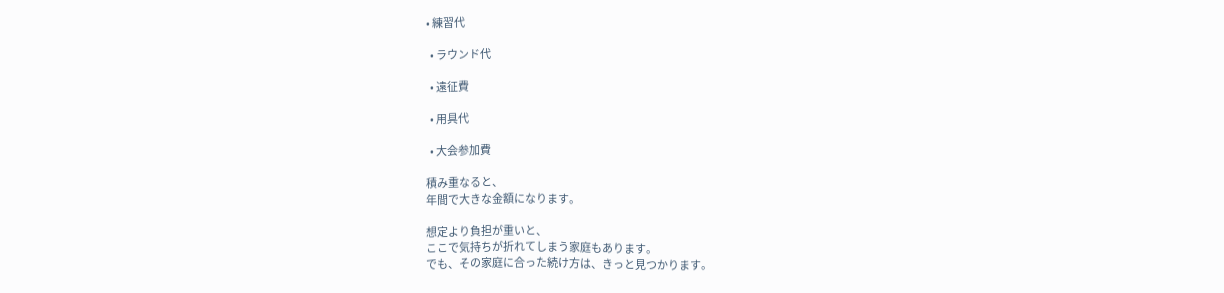• 練習代

  • ラウンド代

  • 遠征費

  • 用具代

  • 大会参加費

積み重なると、
年間で大きな金額になります。

想定より負担が重いと、
ここで気持ちが折れてしまう家庭もあります。
でも、その家庭に合った続け方は、きっと見つかります。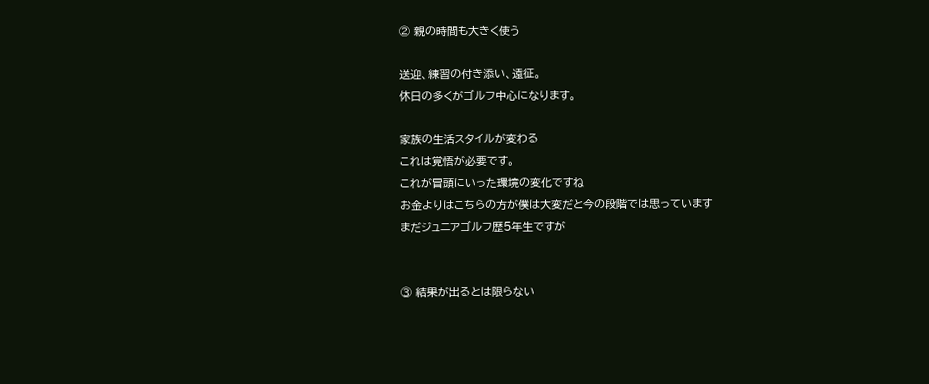② 親の時間も大きく使う

送迎、練習の付き添い、遠征。
休日の多くがゴルフ中心になります。

家族の生活スタイルが変わる
これは覚悟が必要です。
これが冒頭にいった環境の変化ですね
お金よりはこちらの方が僕は大変だと今の段階では思っています
まだジュニアゴルフ歴5年生ですが


③ 結果が出るとは限らない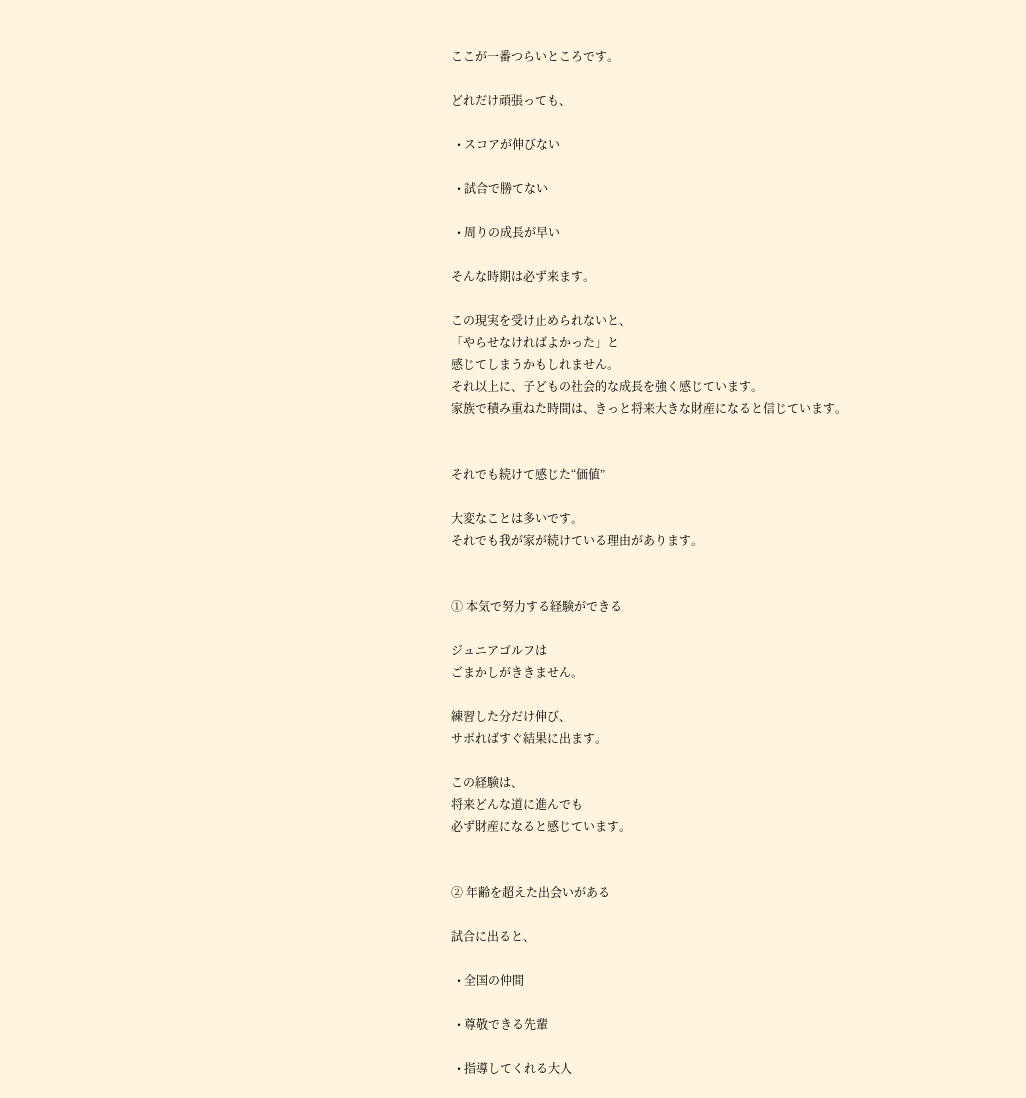ここが一番つらいところです。

どれだけ頑張っても、

  • スコアが伸びない

  • 試合で勝てない

  • 周りの成長が早い

そんな時期は必ず来ます。

この現実を受け止められないと、
「やらせなければよかった」と
感じてしまうかもしれません。
それ以上に、子どもの社会的な成長を強く感じています。
家族で積み重ねた時間は、きっと将来大きな財産になると信じています。


それでも続けて感じた“価値”

大変なことは多いです。
それでも我が家が続けている理由があります。


① 本気で努力する経験ができる

ジュニアゴルフは
ごまかしがききません。

練習した分だけ伸び、
サボればすぐ結果に出ます。

この経験は、
将来どんな道に進んでも
必ず財産になると感じています。


② 年齢を超えた出会いがある

試合に出ると、

  • 全国の仲間

  • 尊敬できる先輩

  • 指導してくれる大人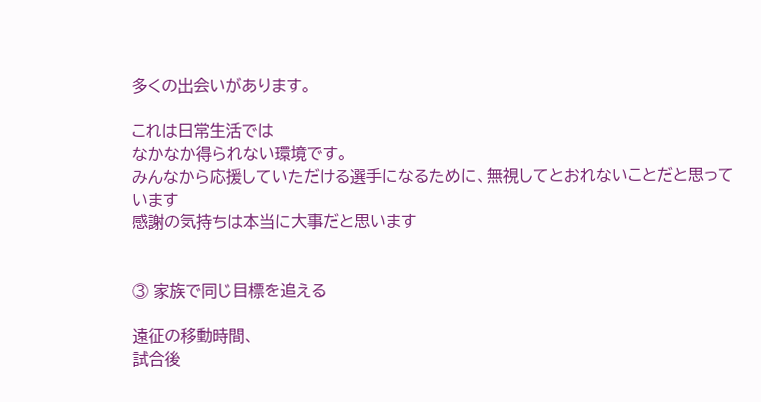多くの出会いがあります。

これは日常生活では
なかなか得られない環境です。
みんなから応援していただける選手になるために、無視してとおれないことだと思っています
感謝の気持ちは本当に大事だと思います


③ 家族で同じ目標を追える

遠征の移動時間、
試合後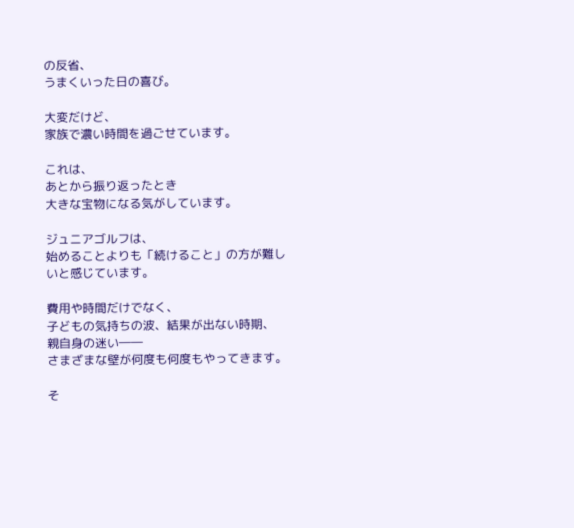の反省、
うまくいった日の喜び。

大変だけど、
家族で濃い時間を過ごせています。

これは、
あとから振り返ったとき
大きな宝物になる気がしています。

ジュニアゴルフは、
始めることよりも「続けること」の方が難しいと感じています。

費用や時間だけでなく、
子どもの気持ちの波、結果が出ない時期、
親自身の迷い――
さまざまな壁が何度も何度もやってきます。

そ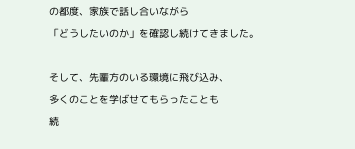の都度、家族で話し合いながら
「どうしたいのか」を確認し続けてきました。

そして、先輩方のいる環境に飛び込み、
多くのことを学ばせてもらったことも
続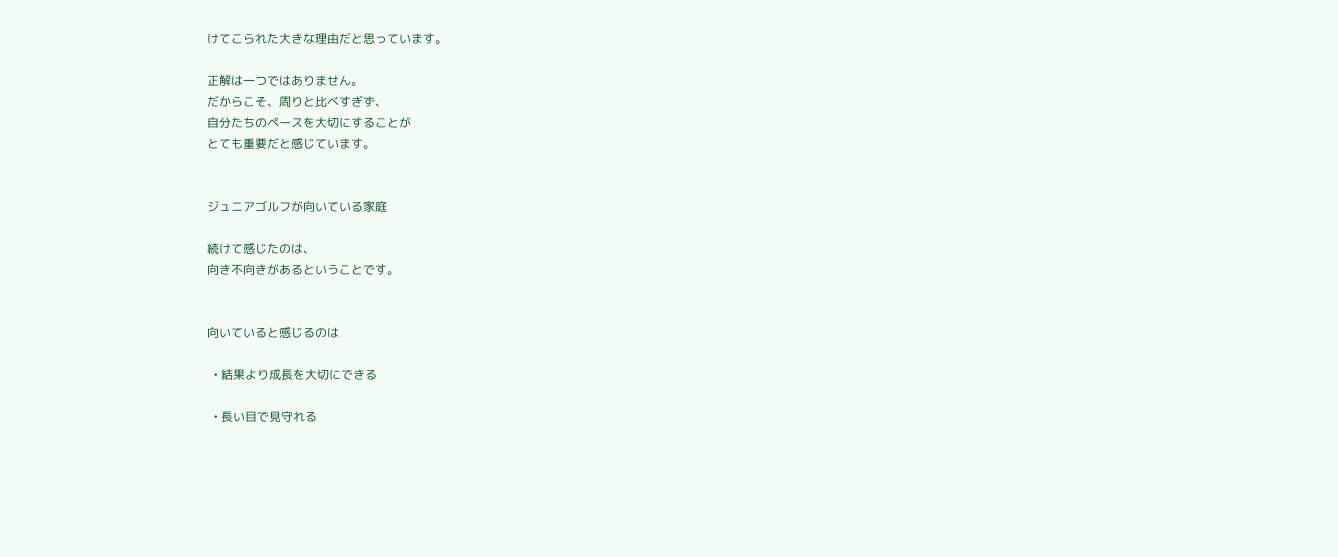けてこられた大きな理由だと思っています。

正解は一つではありません。
だからこそ、周りと比べすぎず、
自分たちのペースを大切にすることが
とても重要だと感じています。


ジュニアゴルフが向いている家庭

続けて感じたのは、
向き不向きがあるということです。


向いていると感じるのは

  • 結果より成長を大切にできる

  • 長い目で見守れる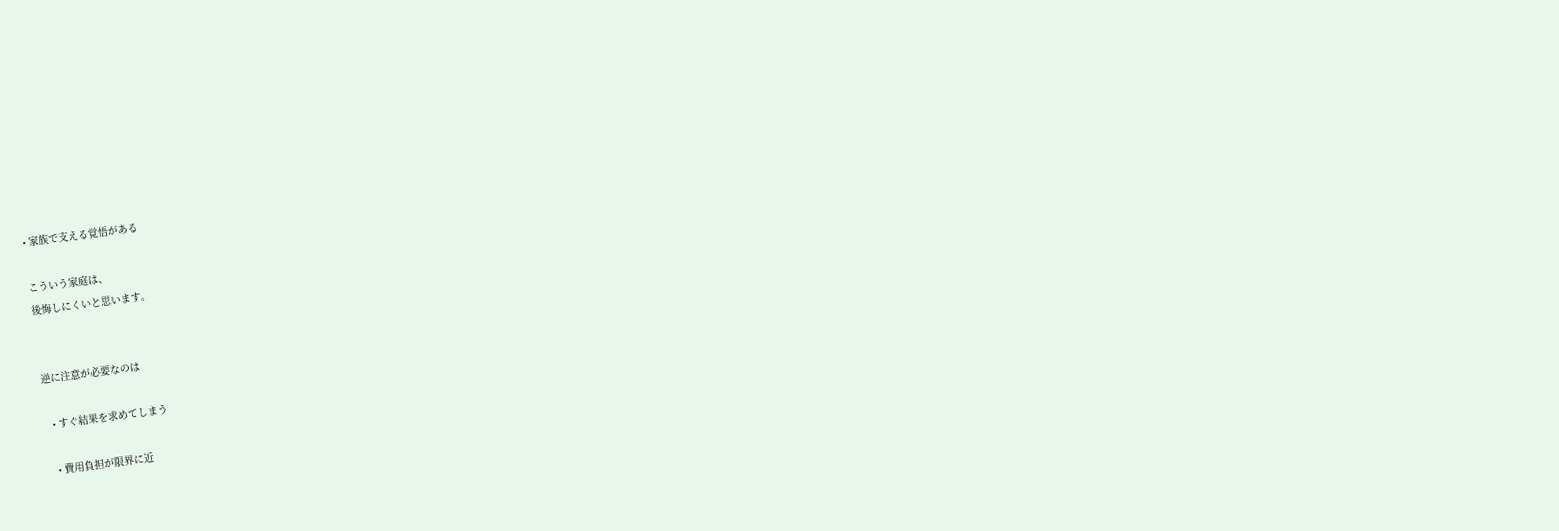• 家族で支える覚悟がある

こういう家庭は、
後悔しにくいと思います。


逆に注意が必要なのは

  • すぐ結果を求めてしまう

  • 費用負担が限界に近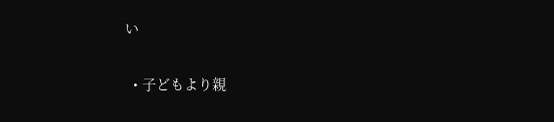い

  • 子どもより親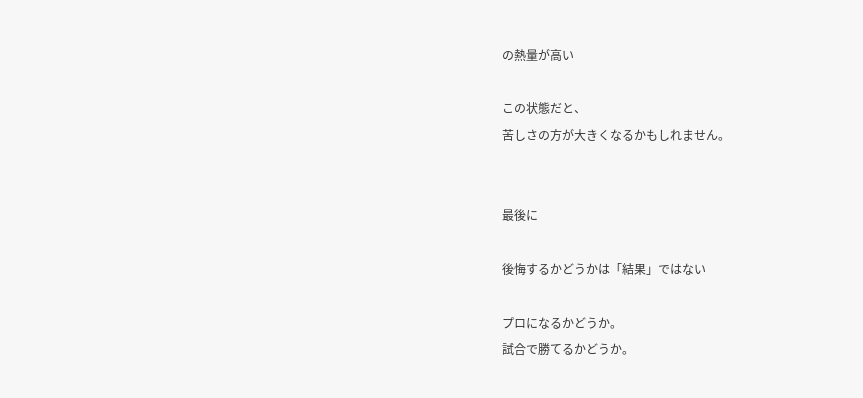の熱量が高い

この状態だと、
苦しさの方が大きくなるかもしれません。


最後に

後悔するかどうかは「結果」ではない

プロになるかどうか。
試合で勝てるかどうか。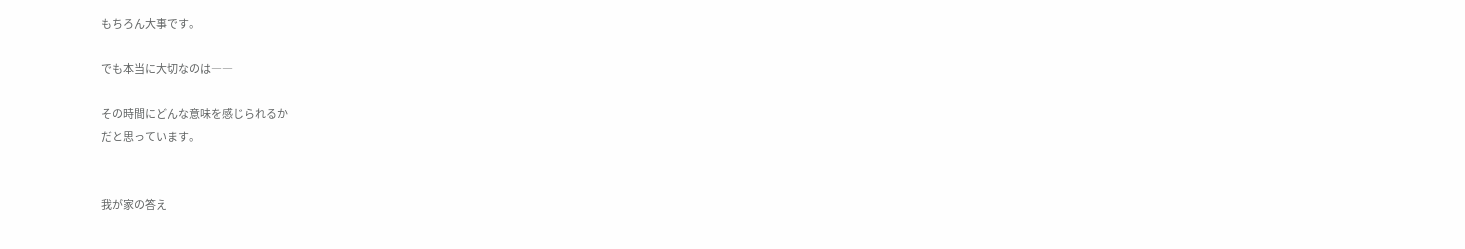もちろん大事です。

でも本当に大切なのは――

その時間にどんな意味を感じられるか
だと思っています。


我が家の答え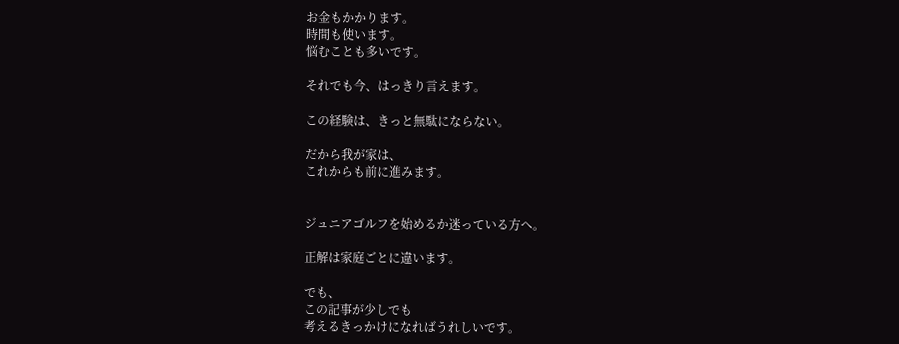お金もかかります。
時間も使います。
悩むことも多いです。

それでも今、はっきり言えます。

この経験は、きっと無駄にならない。

だから我が家は、
これからも前に進みます。


ジュニアゴルフを始めるか迷っている方へ。

正解は家庭ごとに違います。

でも、
この記事が少しでも
考えるきっかけになればうれしいです。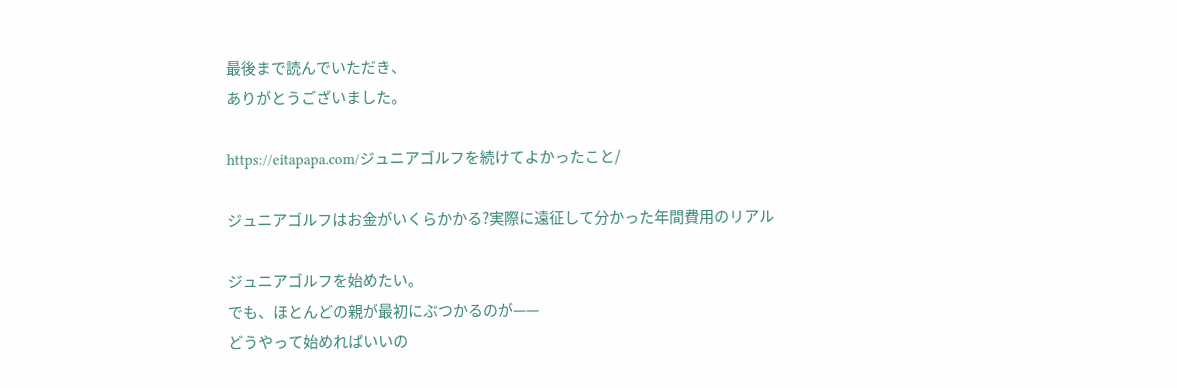最後まで読んでいただき、
ありがとうございました。

https://eitapapa.com/ジュニアゴルフを続けてよかったこと/

ジュニアゴルフはお金がいくらかかる?実際に遠征して分かった年間費用のリアル

ジュニアゴルフを始めたい。
でも、ほとんどの親が最初にぶつかるのが——
どうやって始めればいいの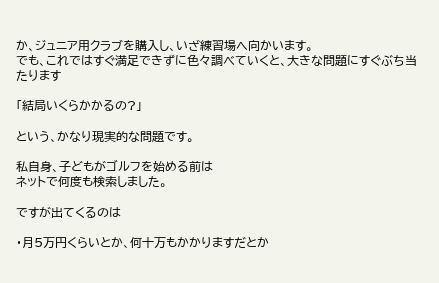か、ジュニア用クラブを購入し、いざ練習場へ向かいます。
でも、これではすぐ満足できずに色々調べていくと、大きな問題にすぐぶち当たります

「結局いくらかかるの?」

という、かなり現実的な問題です。

私自身、子どもがゴルフを始める前は
ネットで何度も検索しました。

ですが出てくるのは

・月5万円くらいとか、何十万もかかりますだとか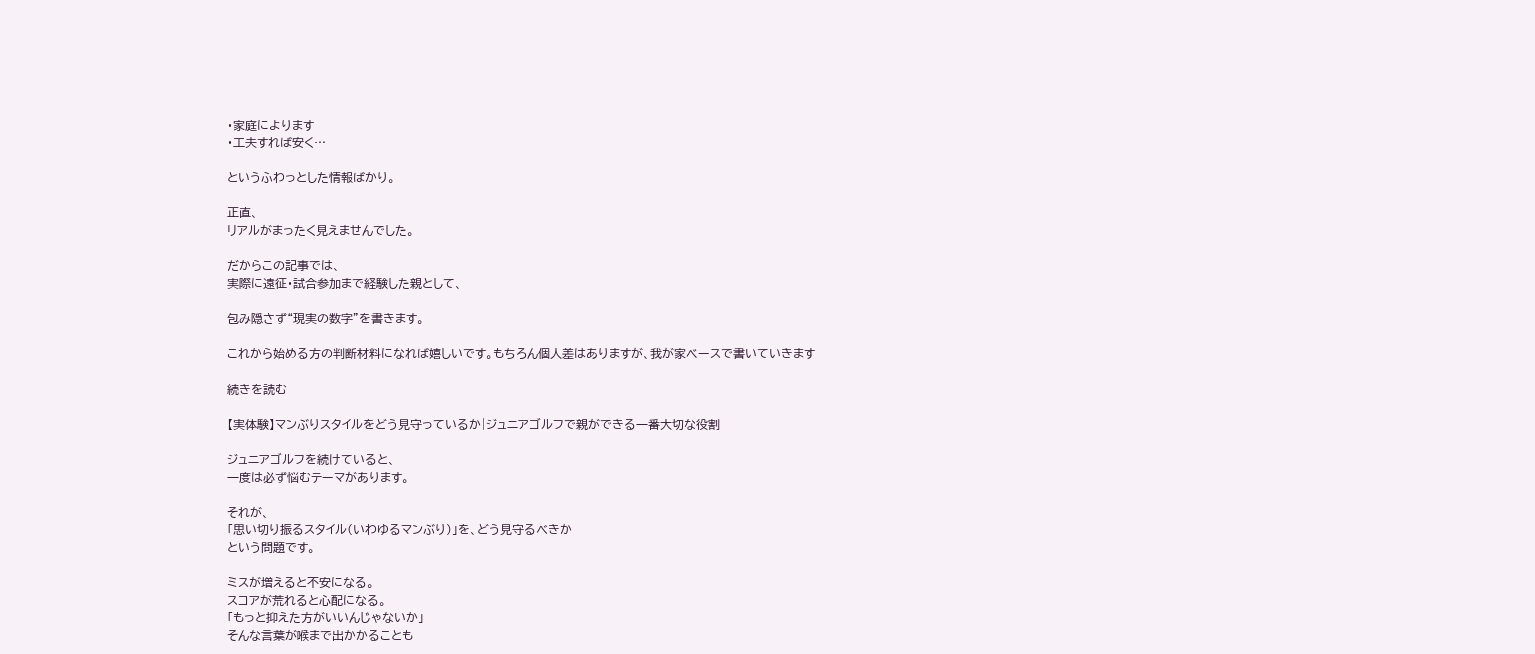・家庭によります
・工夫すれば安く…

というふわっとした情報ばかり。

正直、
リアルがまったく見えませんでした。

だからこの記事では、
実際に遠征・試合参加まで経験した親として、

包み隠さず“現実の数字”を書きます。

これから始める方の判断材料になれば嬉しいです。もちろん個人差はありますが、我が家ベースで書いていきます

続きを読む

【実体験】マンぶりスタイルをどう見守っているか|ジュニアゴルフで親ができる一番大切な役割

ジュニアゴルフを続けていると、
一度は必ず悩むテーマがあります。

それが、
「思い切り振るスタイル(いわゆるマンぶり)」を、どう見守るべきか
という問題です。

ミスが増えると不安になる。
スコアが荒れると心配になる。
「もっと抑えた方がいいんじゃないか」
そんな言葉が喉まで出かかることも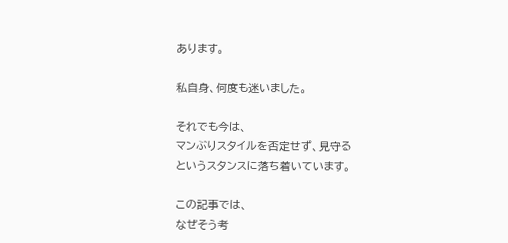あります。

私自身、何度も迷いました。

それでも今は、
マンぶりスタイルを否定せず、見守る
というスタンスに落ち着いています。

この記事では、
なぜそう考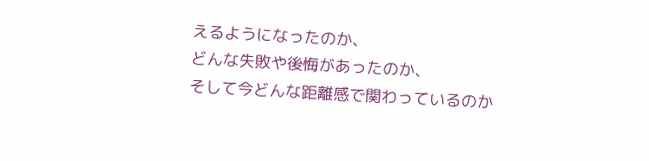えるようになったのか、
どんな失敗や後悔があったのか、
そして今どんな距離感で関わっているのか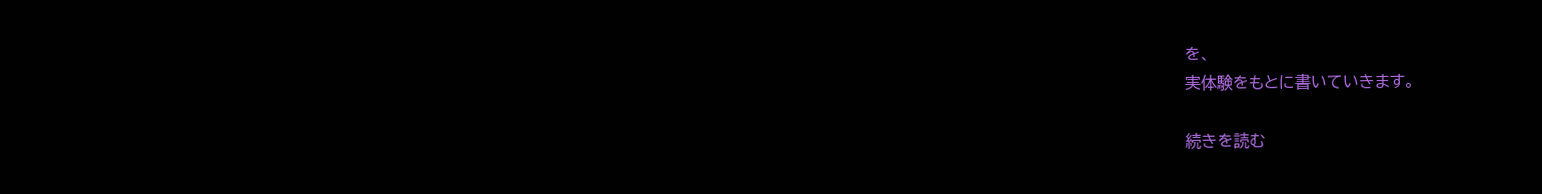を、
実体験をもとに書いていきます。

続きを読む